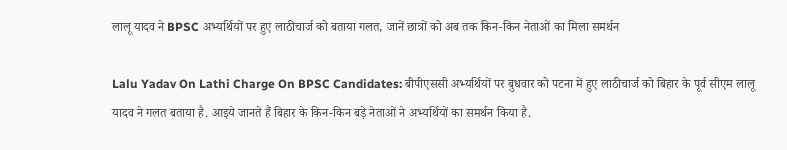लालू यादव ने BPSC अभ्यर्थियों पर हुए लाठीचार्ज को बताया गलत, जानें छात्रों को अब तक किन-किन नेताओं का मिला समर्थन

Lalu Yadav On Lathi Charge On BPSC Candidates: बीपीएससी अभ्यर्थियों पर बुधवार को पटना में हुए लाठीचार्ज को बिहार के पूर्व सीएम लालू यादव ने गलत बताया है. आइये जानते हैं बिहार के किन-किन बड़े नेताओं ने अभ्यर्थियों का समर्थन किया है.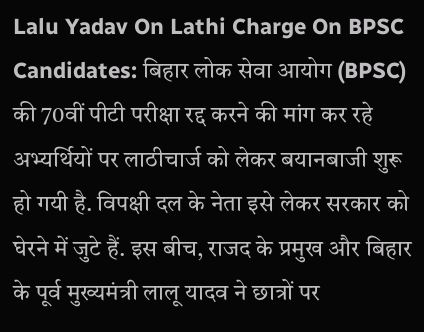Lalu Yadav On Lathi Charge On BPSC Candidates: बिहार लोक सेवा आयोग (BPSC) की 70वीं पीटी परीक्षा रद्द करने की मांग कर रहे अभ्यर्थियों पर लाठीचार्ज को लेकर बयानबाजी शुरू हो गयी है. विपक्षी दल के नेता इसे लेकर सरकार को घेरने में जुटे हैं. इस बीच, राजद के प्रमुख और बिहार के पूर्व मुख्यमंत्री लालू यादव ने छात्रों पर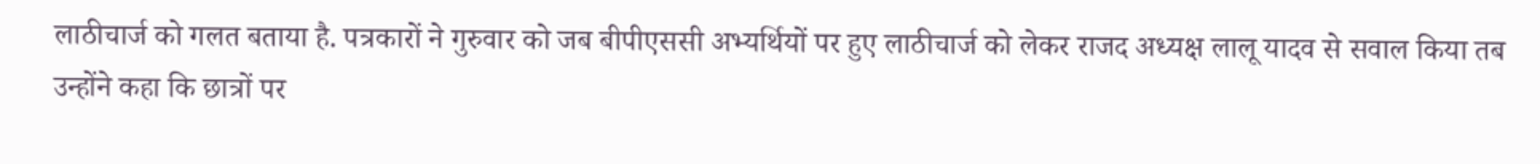लाठीचार्ज को गलत बताया है. पत्रकारों ने गुरुवार को जब बीपीएससी अभ्यर्थियों पर हुए लाठीचार्ज को लेकर राजद अध्यक्ष लालू यादव से सवाल किया तब उन्होंने कहा कि छात्रों पर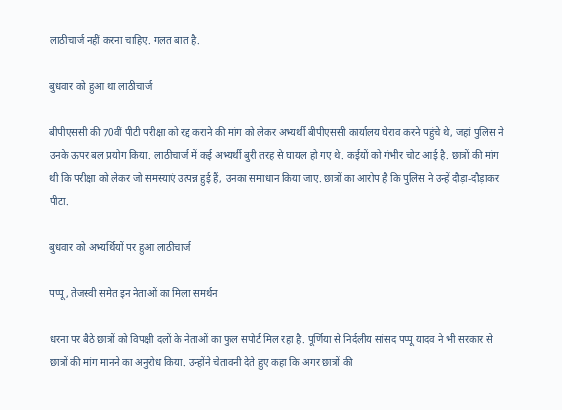लाठीचार्ज नहीं करना चाहिए. गलत बात है.

बुधवार को हुआ था लाठीचार्ज

बीपीएससी की 70वीं पीटी परीक्षा को रद्द कराने की मांग को लेकर अभ्यर्थी बीपीएससी कार्यालय घेराव करने पहुंचे थे, जहां पुलिस ने उनके ऊपर बल प्रयोग किया. लाठीचार्ज में कई अभ्यर्थी बुरी तरह से घायल हो गए थे. कईयों को गंभीर चोट आई है. छात्रों की मांग थी कि परीक्षा को लेकर जो समस्याएं उत्पन्न हुई हैं, उनका समाधान किया जाए. छात्रों का आरोप है कि पुलिस ने उन्हें दौड़ा-दौड़ाकर पीटा.

बुधवार को अभ्यर्थियों पर हुआ लाठीचार्ज

पप्पू, तेजस्वी समेत इन नेताओं का मिला समर्थन

धरना पर बैठे छात्रों को विपक्षी दलों के नेताओं का फुल सपोर्ट मिल रहा है. पूर्णिया से निर्दलीय सांसद पप्पू यादव ने भी सरकार से छात्रों की मांग मानने का अनुरोध किया. उन्होंने चेतावनी देते हुए कहा कि अगर छात्रों की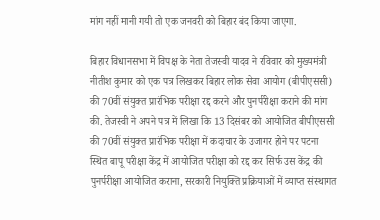मांग नहीं मानी गयी तो एक जनवरी को बिहार बंद किया जाएगा.

बिहार विधानसभा में विपक्ष के नेता तेजस्वी यादव ने रविवार को मुख्यमंत्री नीतीश कुमार को एक पत्र लिखकर बिहार लोक सेवा आयोग (बीपीएससी) की 70वीं संयुक्त प्रारंभिक परीक्षा रद्द करने और पुनर्परीक्षा कराने की मांग की. तेजस्वी ने अपने पत्र में लिखा कि 13 दिसंबर को आयोजित बीपीएससी की 70वीं संयुक्त प्रारंभिक परीक्षा में कदाचार के उजागर होने पर पटना स्थित बापू परीक्षा केंद्र में आयोजित परीक्षा को रद्द कर सिर्फ उस केंद्र की पुनर्परीक्षा आयोजित कराना, सरकारी नियुक्ति प्रक्रियाओं में व्याप्त संस्थागत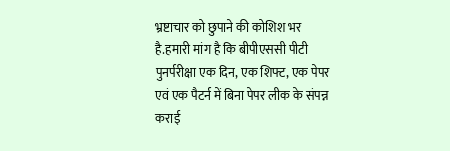भ्रष्टाचार को छुपाने की कोशिश भर है.हमारी मांग है कि बीपीएससी पीटी पुनर्परीक्षा एक दिन, एक शिफ्ट, एक पेपर एवं एक पैटर्न में बिना पेपर लीक के संपन्न कराई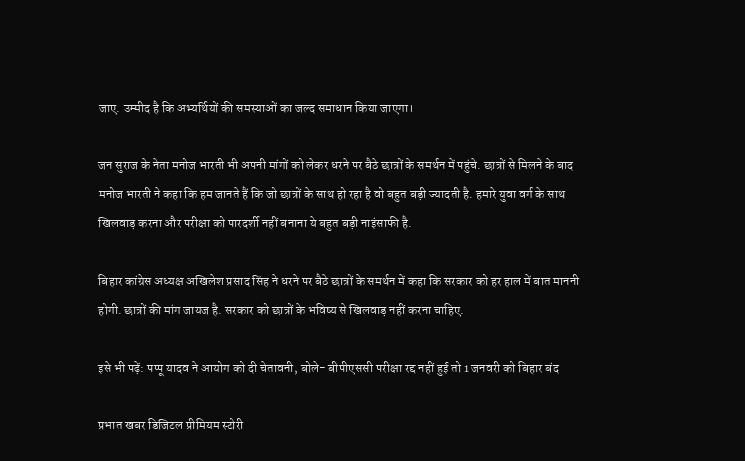जाए. उम्मीद है कि अभ्यर्थियों की समस्याओं का जल्द समाधान किया जाएगा।

जन सुराज के नेता मनोज भारती भी अपनी मांगों को लेकर धरने पर बैठे छात्रों के समर्थन में पहुंचे. छात्रों से मिलने के बाद मनोज भारती ने कहा कि हम जानते हैं कि जो छात्रों के साथ हो रहा है वो बहुत बड़ी ज्यादती है. हमारे युवा वर्ग के साथ खिलवाड़ करना और परीक्षा को पारदर्शी नहीं बनाना ये बहुत बड़ी नाइंसाफी है.

बिहार कांग्रेस अध्यक्ष अखिलेश प्रसाद सिंह ने धरने पर बैठे छात्रों के समर्थन में कहा कि सरकार को हर हाल में बात माननी होगी. छात्रों की मांग जायज है. सरकार को छात्रों के भविष्य से खिलवाड़ नहीं करना चाहिए.

इसे भी पढ़ें: पप्पू यादव ने आयोग को दी चेतावनी, बोले- बीपीएससी परीक्षा रद्द नहीं हुई तो 1 जनवरी को बिहार बंद

प्रभात खबर डिजिटल प्रीमियम स्टोरी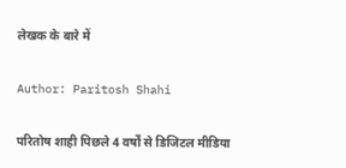लेखक के बारे में

Author: Paritosh Shahi

परितोष शाही पिछले 4 वर्षों से डिजिटल मीडिया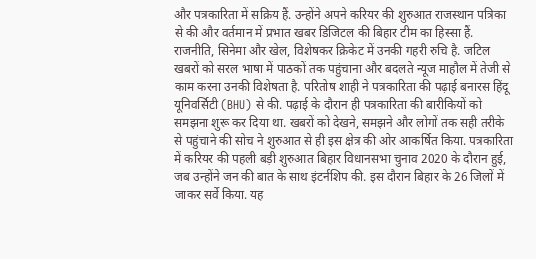और पत्रकारिता में सक्रिय हैं. उन्होंने अपने करियर की शुरुआत राजस्थान पत्रिका से की और वर्तमान में प्रभात खबर डिजिटल की बिहार टीम का हिस्सा हैं. राजनीति, सिनेमा और खेल, विशेषकर क्रिकेट में उनकी गहरी रुचि है. जटिल खबरों को सरल भाषा में पाठकों तक पहुंचाना और बदलते न्यूज माहौल में तेजी से काम करना उनकी विशेषता है. परितोष शाही ने पत्रकारिता की पढ़ाई बनारस हिंदू यूनिवर्सिटी (BHU) से की. पढ़ाई के दौरान ही पत्रकारिता की बारीकियों को समझना शुरू कर दिया था. खबरों को देखने, समझने और लोगों तक सही तरीके से पहुंचाने की सोच ने शुरुआत से ही इस क्षेत्र की ओर आकर्षित किया. पत्रकारिता में करियर की पहली बड़ी शुरुआत बिहार विधानसभा चुनाव 2020 के दौरान हुई, जब उन्होंने जन की बात के साथ इंटर्नशिप की. इस दौरान बिहार के 26 जिलों में जाकर सर्वे किया. यह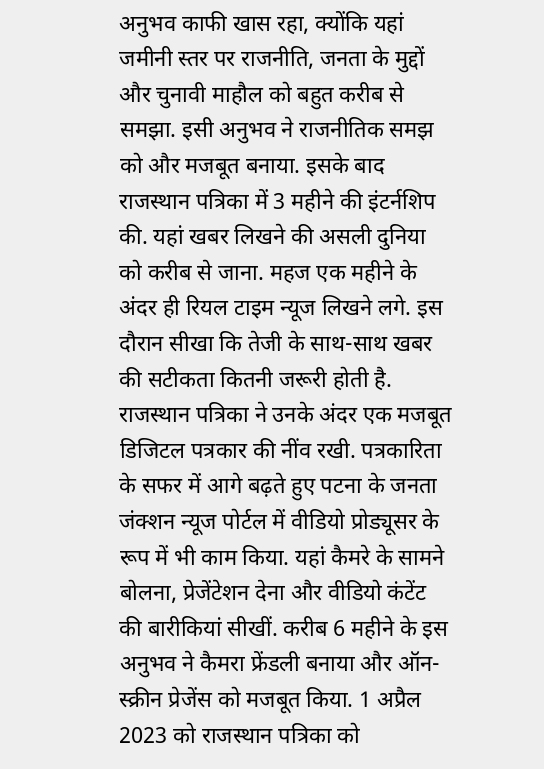अनुभव काफी खास रहा, क्योंकि यहां जमीनी स्तर पर राजनीति, जनता के मुद्दों और चुनावी माहौल को बहुत करीब से समझा. इसी अनुभव ने राजनीतिक समझ को और मजबूत बनाया. इसके बाद राजस्थान पत्रिका में 3 महीने की इंटर्नशिप की. यहां खबर लिखने की असली दुनिया को करीब से जाना. महज एक महीने के अंदर ही रियल टाइम न्यूज लिखने लगे. इस दौरान सीखा कि तेजी के साथ-साथ खबर की सटीकता कितनी जरूरी होती है. राजस्थान पत्रिका ने उनके अंदर एक मजबूत डिजिटल पत्रकार की नींव रखी. पत्रकारिता के सफर में आगे बढ़ते हुए पटना के जनता जंक्शन न्यूज पोर्टल में वीडियो प्रोड्यूसर के रूप में भी काम किया. यहां कैमरे के सामने बोलना, प्रेजेंटेशन देना और वीडियो कंटेंट की बारीकियां सीखीं. करीब 6 महीने के इस अनुभव ने कैमरा फ्रेंडली बनाया और ऑन-स्क्रीन प्रेजेंस को मजबूत किया. 1 अप्रैल 2023 को राजस्थान पत्रिका को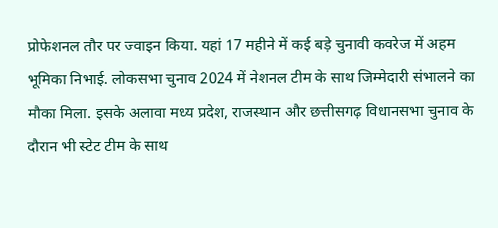प्रोफेशनल तौर पर ज्वाइन किया. यहां 17 महीने में कई बड़े चुनावी कवरेज में अहम भूमिका निभाई. लोकसभा चुनाव 2024 में नेशनल टीम के साथ जिम्मेदारी संभालने का मौका मिला. इसके अलावा मध्य प्रदेश, राजस्थान और छत्तीसगढ़ विधानसभा चुनाव के दौरान भी स्टेट टीम के साथ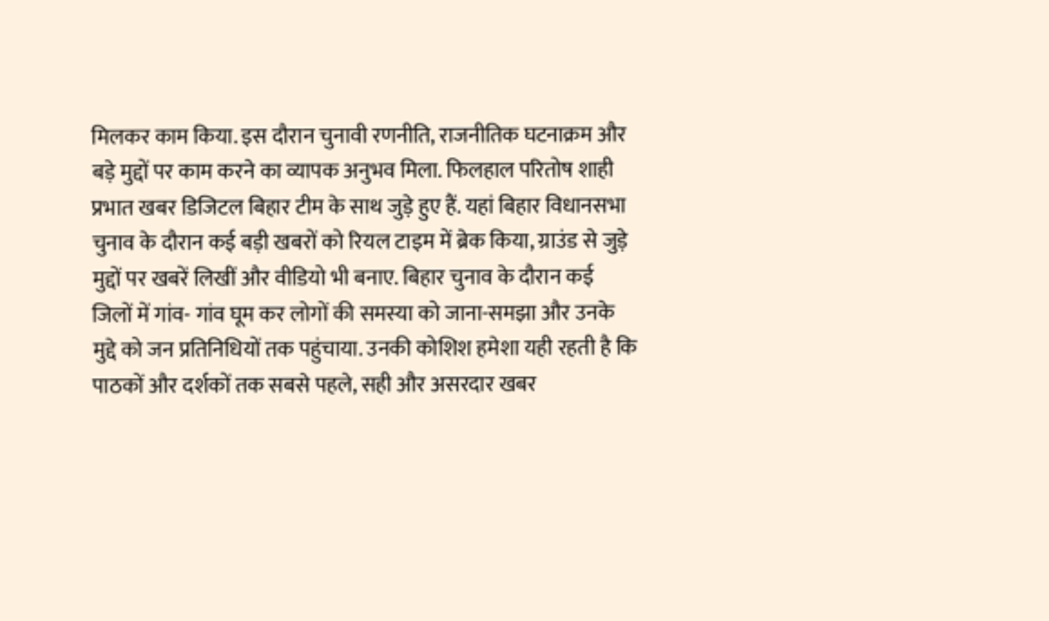मिलकर काम किया. इस दौरान चुनावी रणनीति, राजनीतिक घटनाक्रम और बड़े मुद्दों पर काम करने का व्यापक अनुभव मिला. फिलहाल परितोष शाही प्रभात खबर डिजिटल बिहार टीम के साथ जुड़े हुए हैं. यहां बिहार विधानसभा चुनाव के दौरान कई बड़ी खबरों को रियल टाइम में ब्रेक किया, ग्राउंड से जुड़े मुद्दों पर खबरें लिखीं और वीडियो भी बनाए. बिहार चुनाव के दौरान कई जिलों में गांव- गांव घूम कर लोगों की समस्या को जाना-समझा और उनके मुद्दे को जन प्रतिनिधियों तक पहुंचाया. उनकी कोशिश हमेशा यही रहती है कि पाठकों और दर्शकों तक सबसे पहले, सही और असरदार खबर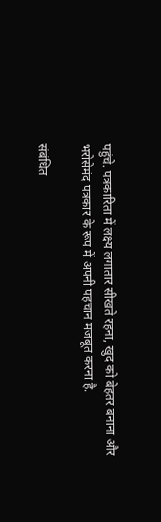पहुंचे. पत्रकारिता में लक्ष्य लगातार सीखते रहना, खुद को बेहतर बनाना और भरोसेमंद पत्रकार के रूप में अपनी पहचान मजबूत करना है.

संबंधित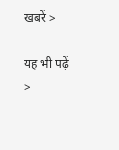खबरें >

यह भी पढ़ें >